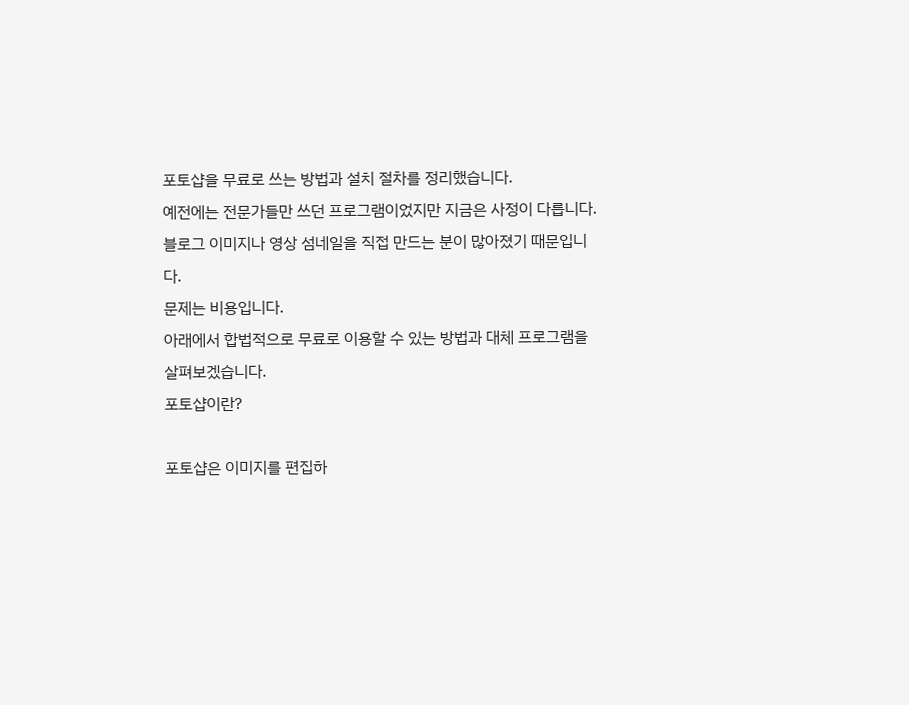포토샵을 무료로 쓰는 방법과 설치 절차를 정리했습니다.
예전에는 전문가들만 쓰던 프로그램이었지만 지금은 사정이 다릅니다.
블로그 이미지나 영상 섬네일을 직접 만드는 분이 많아졌기 때문입니다.
문제는 비용입니다.
아래에서 합법적으로 무료로 이용할 수 있는 방법과 대체 프로그램을 살펴보겠습니다.
포토샵이란?

포토샵은 이미지를 편집하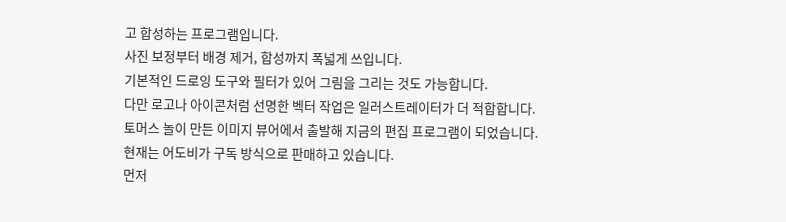고 합성하는 프로그램입니다.
사진 보정부터 배경 제거, 합성까지 폭넓게 쓰입니다.
기본적인 드로잉 도구와 필터가 있어 그림을 그리는 것도 가능합니다.
다만 로고나 아이콘처럼 선명한 벡터 작업은 일러스트레이터가 더 적합합니다.
토머스 놀이 만든 이미지 뷰어에서 출발해 지금의 편집 프로그램이 되었습니다.
현재는 어도비가 구독 방식으로 판매하고 있습니다.
먼저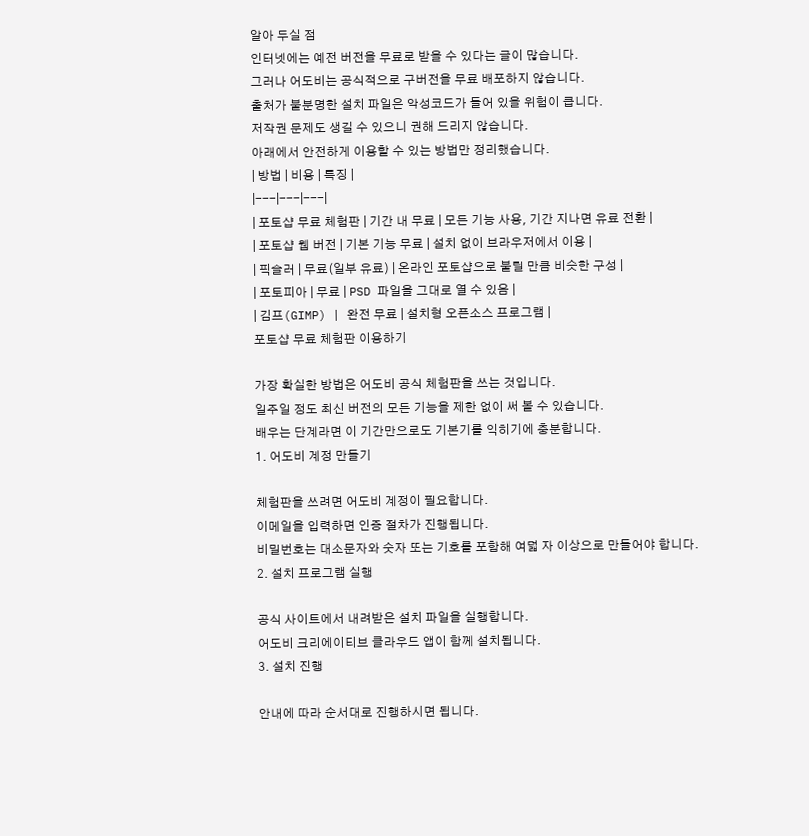알아 두실 점
인터넷에는 예전 버전을 무료로 받을 수 있다는 글이 많습니다.
그러나 어도비는 공식적으로 구버전을 무료 배포하지 않습니다.
출처가 불분명한 설치 파일은 악성코드가 들어 있을 위험이 큽니다.
저작권 문제도 생길 수 있으니 권해 드리지 않습니다.
아래에서 안전하게 이용할 수 있는 방법만 정리했습니다.
| 방법 | 비용 | 특징 |
|---|---|---|
| 포토샵 무료 체험판 | 기간 내 무료 | 모든 기능 사용, 기간 지나면 유료 전환 |
| 포토샵 웹 버전 | 기본 기능 무료 | 설치 없이 브라우저에서 이용 |
| 픽슬러 | 무료(일부 유료) | 온라인 포토샵으로 불릴 만큼 비슷한 구성 |
| 포토피아 | 무료 | PSD 파일을 그대로 열 수 있음 |
| 김프(GIMP) | 완전 무료 | 설치형 오픈소스 프로그램 |
포토샵 무료 체험판 이용하기

가장 확실한 방법은 어도비 공식 체험판을 쓰는 것입니다.
일주일 정도 최신 버전의 모든 기능을 제한 없이 써 볼 수 있습니다.
배우는 단계라면 이 기간만으로도 기본기를 익히기에 충분합니다.
1. 어도비 계정 만들기

체험판을 쓰려면 어도비 계정이 필요합니다.
이메일을 입력하면 인증 절차가 진행됩니다.
비밀번호는 대소문자와 숫자 또는 기호를 포함해 여덟 자 이상으로 만들어야 합니다.
2. 설치 프로그램 실행

공식 사이트에서 내려받은 설치 파일을 실행합니다.
어도비 크리에이티브 클라우드 앱이 함께 설치됩니다.
3. 설치 진행

안내에 따라 순서대로 진행하시면 됩니다.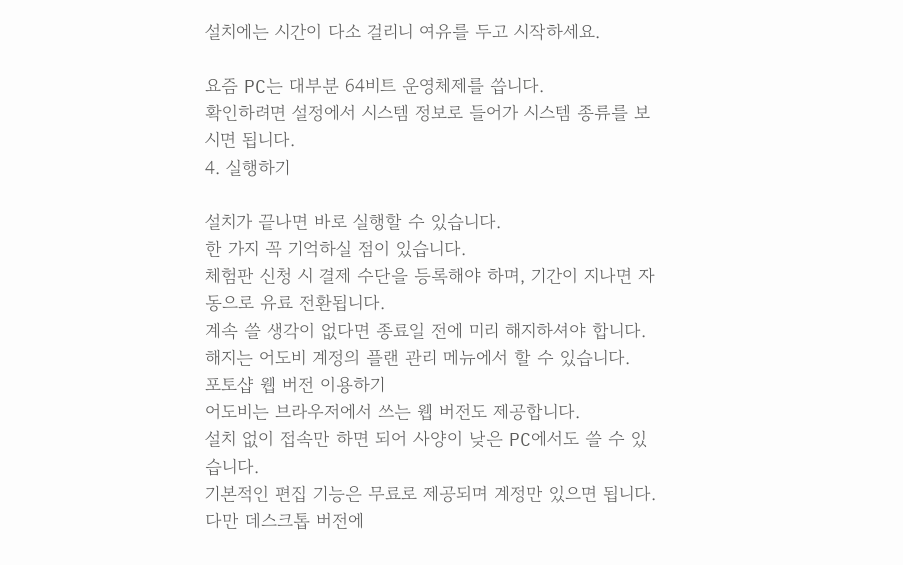설치에는 시간이 다소 걸리니 여유를 두고 시작하세요.

요즘 PC는 대부분 64비트 운영체제를 씁니다.
확인하려면 설정에서 시스템 정보로 들어가 시스템 종류를 보시면 됩니다.
4. 실행하기

설치가 끝나면 바로 실행할 수 있습니다.
한 가지 꼭 기억하실 점이 있습니다.
체험판 신청 시 결제 수단을 등록해야 하며, 기간이 지나면 자동으로 유료 전환됩니다.
계속 쓸 생각이 없다면 종료일 전에 미리 해지하셔야 합니다.
해지는 어도비 계정의 플랜 관리 메뉴에서 할 수 있습니다.
포토샵 웹 버전 이용하기
어도비는 브라우저에서 쓰는 웹 버전도 제공합니다.
설치 없이 접속만 하면 되어 사양이 낮은 PC에서도 쓸 수 있습니다.
기본적인 편집 기능은 무료로 제공되며 계정만 있으면 됩니다.
다만 데스크톱 버전에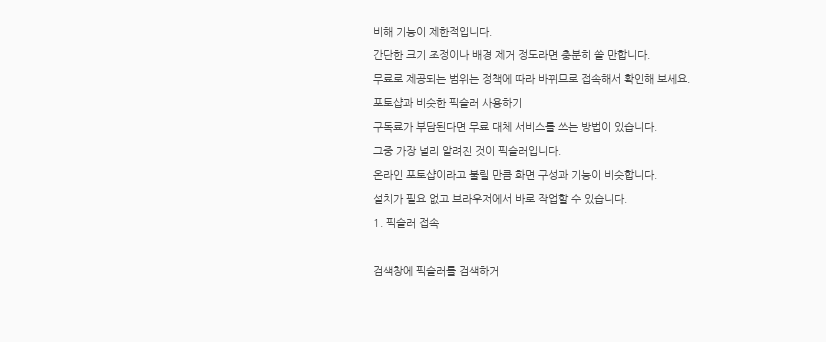비해 기능이 제한적입니다.
간단한 크기 조정이나 배경 제거 정도라면 충분히 쓸 만합니다.
무료로 제공되는 범위는 정책에 따라 바뀌므로 접속해서 확인해 보세요.
포토샵과 비슷한 픽슬러 사용하기
구독료가 부담된다면 무료 대체 서비스를 쓰는 방법이 있습니다.
그중 가장 널리 알려진 것이 픽슬러입니다.
온라인 포토샵이라고 불릴 만큼 화면 구성과 기능이 비슷합니다.
설치가 필요 없고 브라우저에서 바로 작업할 수 있습니다.
1. 픽슬러 접속

검색창에 픽슬러를 검색하거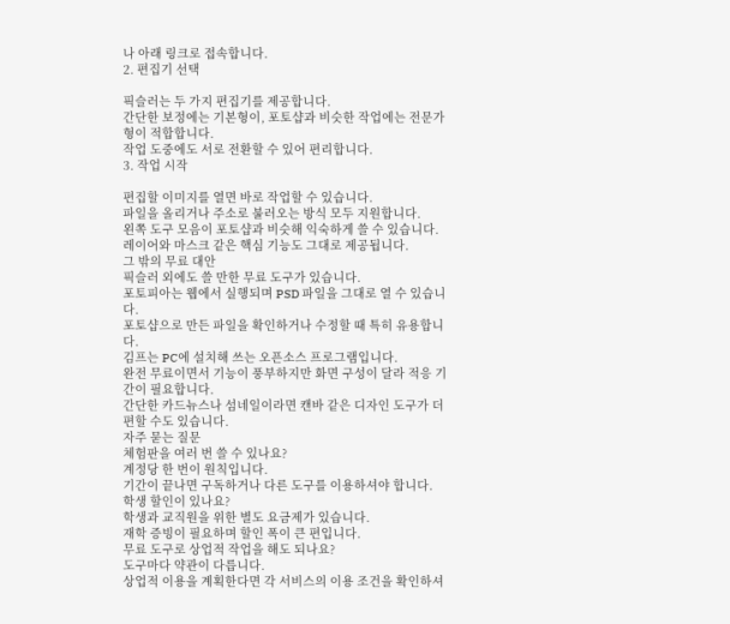나 아래 링크로 접속합니다.
2. 편집기 선택

픽슬러는 두 가지 편집기를 제공합니다.
간단한 보정에는 기본형이, 포토샵과 비슷한 작업에는 전문가형이 적합합니다.
작업 도중에도 서로 전환할 수 있어 편리합니다.
3. 작업 시작

편집할 이미지를 열면 바로 작업할 수 있습니다.
파일을 올리거나 주소로 불러오는 방식 모두 지원합니다.
왼쪽 도구 모음이 포토샵과 비슷해 익숙하게 쓸 수 있습니다.
레이어와 마스크 같은 핵심 기능도 그대로 제공됩니다.
그 밖의 무료 대안
픽슬러 외에도 쓸 만한 무료 도구가 있습니다.
포토피아는 웹에서 실행되며 PSD 파일을 그대로 열 수 있습니다.
포토샵으로 만든 파일을 확인하거나 수정할 때 특히 유용합니다.
김프는 PC에 설치해 쓰는 오픈소스 프로그램입니다.
완전 무료이면서 기능이 풍부하지만 화면 구성이 달라 적응 기간이 필요합니다.
간단한 카드뉴스나 섬네일이라면 캔바 같은 디자인 도구가 더 편할 수도 있습니다.
자주 묻는 질문
체험판을 여러 번 쓸 수 있나요?
계정당 한 번이 원칙입니다.
기간이 끝나면 구독하거나 다른 도구를 이용하셔야 합니다.
학생 할인이 있나요?
학생과 교직원을 위한 별도 요금제가 있습니다.
재학 증빙이 필요하며 할인 폭이 큰 편입니다.
무료 도구로 상업적 작업을 해도 되나요?
도구마다 약관이 다릅니다.
상업적 이용을 계획한다면 각 서비스의 이용 조건을 확인하셔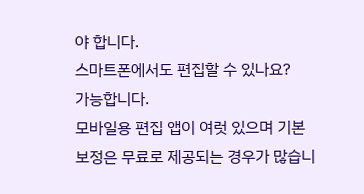야 합니다.
스마트폰에서도 편집할 수 있나요?
가능합니다.
모바일용 편집 앱이 여럿 있으며 기본 보정은 무료로 제공되는 경우가 많습니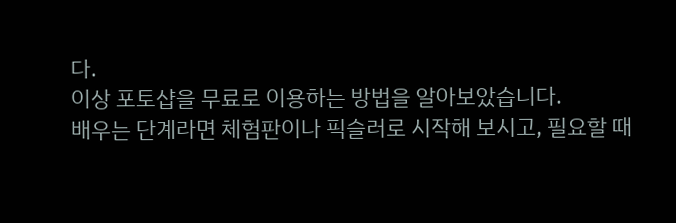다.
이상 포토샵을 무료로 이용하는 방법을 알아보았습니다.
배우는 단계라면 체험판이나 픽슬러로 시작해 보시고, 필요할 때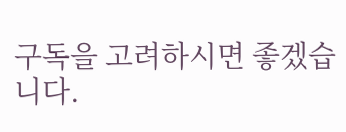구독을 고려하시면 좋겠습니다.